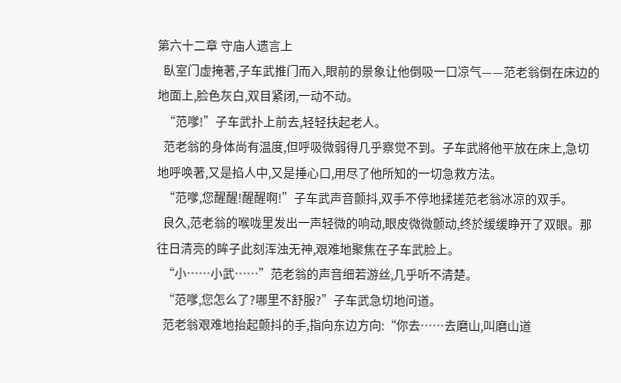第六十二章 守庙人遗言上
  臥室门虚掩著,子车武推门而入,眼前的景象让他倒吸一口凉气——范老翁倒在床边的地面上,脸色灰白,双目紧闭,一动不动。
  “范嗲!”子车武扑上前去,轻轻扶起老人。
  范老翁的身体尚有温度,但呼吸微弱得几乎察觉不到。子车武將他平放在床上,急切地呼唤著,又是掐人中,又是捶心口,用尽了他所知的一切急救方法。
  “范嗲,您醒醒!醒醒啊!”子车武声音颤抖,双手不停地揉搓范老翁冰凉的双手。
  良久,范老翁的喉咙里发出一声轻微的响动,眼皮微微颤动,终於缓缓睁开了双眼。那往日清亮的眸子此刻浑浊无神,艰难地聚焦在子车武脸上。
  “小……小武……”范老翁的声音细若游丝,几乎听不清楚。
  “范嗲,您怎么了?哪里不舒服?”子车武急切地问道。
  范老翁艰难地抬起颤抖的手,指向东边方向:“你去……去磨山,叫磨山道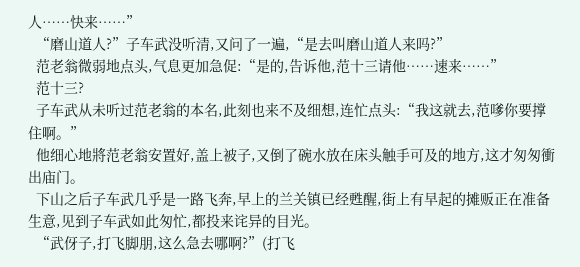人……快来……”
  “磨山道人?”子车武没听清,又问了一遍,“是去叫磨山道人来吗?”
  范老翁微弱地点头,气息更加急促:“是的,告诉他,范十三请他……速来……”
  范十三?
  子车武从未听过范老翁的本名,此刻也来不及细想,连忙点头:“我这就去,范嗲你要撑住啊。”
  他细心地將范老翁安置好,盖上被子,又倒了碗水放在床头触手可及的地方,这才匆匆衝出庙门。
  下山之后子车武几乎是一路飞奔,早上的兰关镇已经甦醒,街上有早起的摊贩正在准备生意,见到子车武如此匆忙,都投来诧异的目光。
  “武伢子,打飞脚朋,这么急去哪啊?”(打飞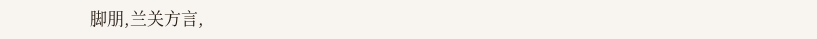脚朋,兰关方言,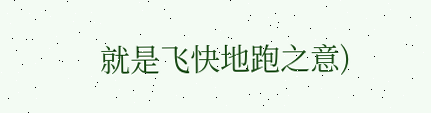就是飞快地跑之意)